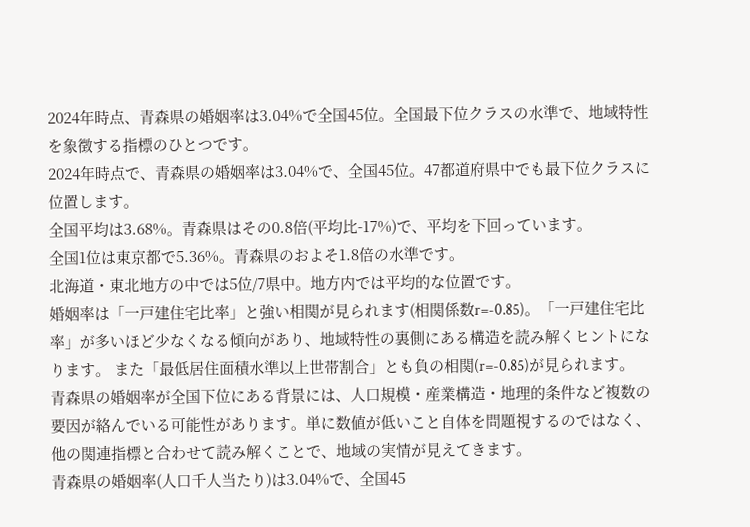2024年時点、青森県の婚姻率は3.04%で全国45位。全国最下位クラスの水準で、地域特性を象徴する指標のひとつです。
2024年時点で、青森県の婚姻率は3.04%で、全国45位。47都道府県中でも最下位クラスに位置します。
全国平均は3.68%。青森県はその0.8倍(平均比-17%)で、平均を下回っています。
全国1位は東京都で5.36%。青森県のおよそ1.8倍の水準です。
北海道・東北地方の中では5位/7県中。地方内では平均的な位置です。
婚姻率は「一戸建住宅比率」と強い相関が見られます(相関係数r=-0.85)。「一戸建住宅比率」が多いほど少なくなる傾向があり、地域特性の裏側にある構造を読み解くヒントになります。 また「最低居住面積水準以上世帯割合」とも負の相関(r=-0.85)が見られます。
青森県の婚姻率が全国下位にある背景には、人口規模・産業構造・地理的条件など複数の要因が絡んでいる可能性があります。単に数値が低いこと自体を問題視するのではなく、他の関連指標と合わせて読み解くことで、地域の実情が見えてきます。
青森県の婚姻率(人口千人当たり)は3.04%で、全国45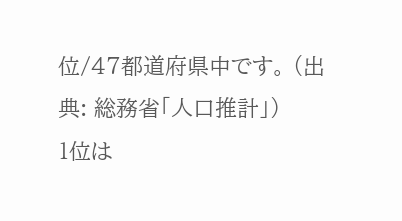位/47都道府県中です。 (出典: 総務省「人口推計」)
1位は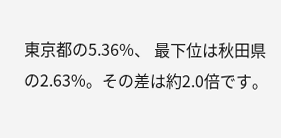東京都の5.36%、 最下位は秋田県の2.63%。その差は約2.0倍です。